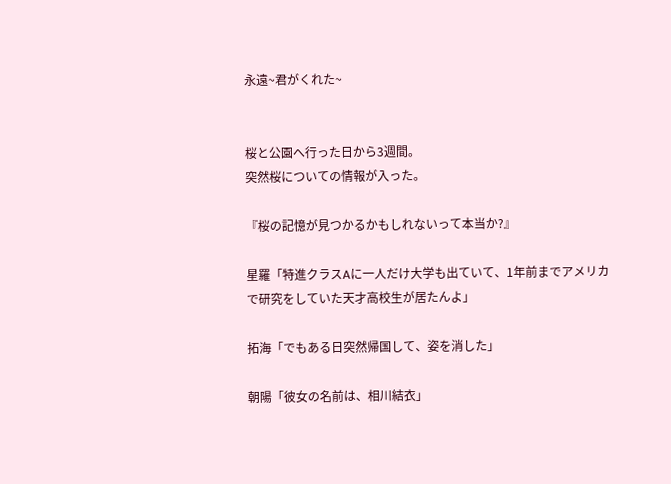永遠~君がくれた~


桜と公園へ行った日から3週間。
突然桜についての情報が入った。

『桜の記憶が見つかるかもしれないって本当か?』

星羅「特進クラスAに一人だけ大学も出ていて、1年前までアメリカで研究をしていた天才高校生が居たんよ」

拓海「でもある日突然帰国して、姿を消した」

朝陽「彼女の名前は、相川結衣」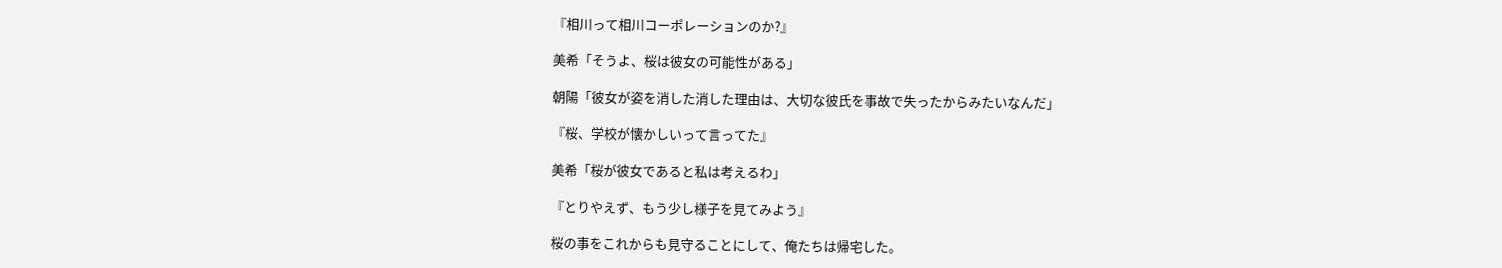『相川って相川コーポレーションのか?』

美希「そうよ、桜は彼女の可能性がある」

朝陽「彼女が姿を消した消した理由は、大切な彼氏を事故で失ったからみたいなんだ」

『桜、学校が懐かしいって言ってた』

美希「桜が彼女であると私は考えるわ」

『とりやえず、もう少し様子を見てみよう』

桜の事をこれからも見守ることにして、俺たちは帰宅した。